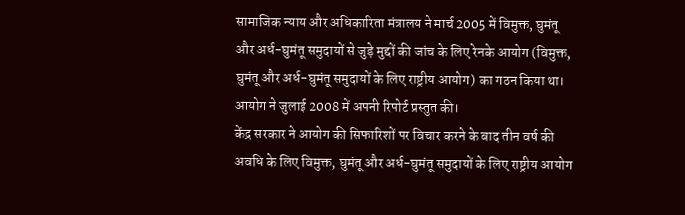सामाजिक न्याय और अधिकारिता मंत्रालय ने मार्च 2005 में विमुक्त, घुमंतू और अर्ध-घुमंतू समुदायों से जुड़े मुद्दों की जांच के लिए रेनके आयोग (विमुक्त, घुमंतू और अर्ध-घुमंतू समुदायों के लिए राष्ट्रीय आयोग) का गठन किया था। आयोग ने जुलाई 2008 में अपनी रिपोर्ट प्रस्तुत की।
केंद्र सरकार ने आयोग की सिफारिशों पर विचार करने के बाद तीन वर्ष की अवधि के लिए विमुक्त, घुमंतू और अर्ध-घुमंतू समुदायों के लिए राष्ट्रीय आयोग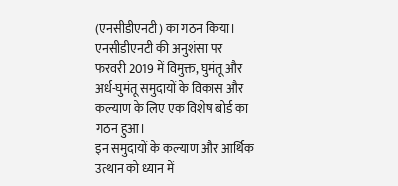(एनसीडीएनटी) का गठन किया। एनसीडीएनटी की अनुशंसा पर फरवरी 2019 में विमुक्त, घुमंतू और अर्ध-घुमंतू समुदायों के विकास और कल्याण के लिए एक विशेष बोर्ड का गठन हुआ।
इन समुदायों के कल्याण और आर्थिक उत्थान को ध्यान में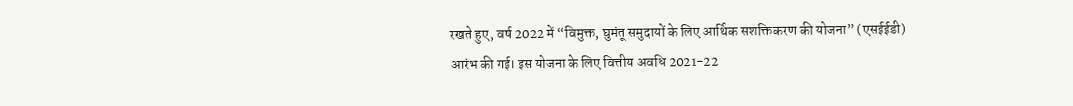रखते हुए, वर्ष 2022 में “विमुक्त, घुमंतू समुदायों के लिए आर्थिक सशक्तिकरण की योजना” (एसईईडी) आरंभ की गई। इस योजना के लिए वित्तीय अवधि 2021-22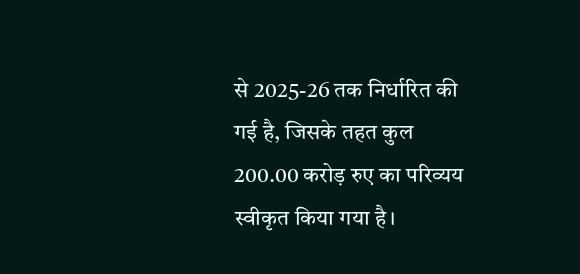से 2025-26 तक निर्धारित की गई है, जिसके तहत कुल 200.00 करोड़ रुए का परिव्यय स्वीकृत किया गया है।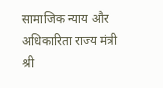सामाजिक न्याय और अधिकारिता राज्य मंत्री श्री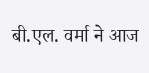बी.एल. वर्मा ने आज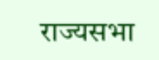राज्यसभा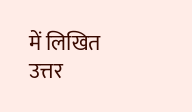में लिखित उत्तर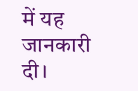में यह जानकारी दी।